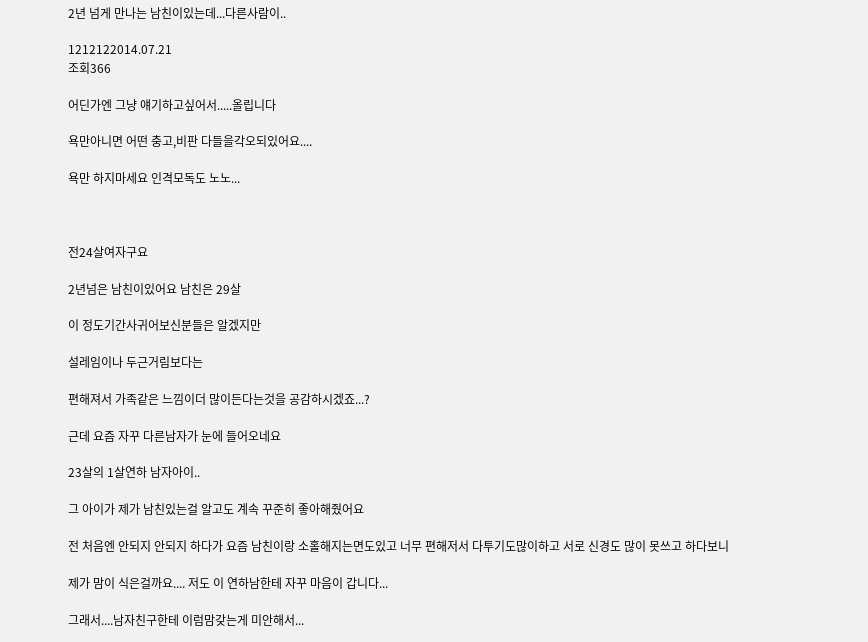2년 넘게 만나는 남친이있는데...다른사람이..

1212122014.07.21
조회366

어딘가엔 그냥 얘기하고싶어서.....올립니다

욕만아니면 어떤 충고,비판 다들을각오되있어요....

욕만 하지마세요 인격모독도 노노...



전24살여자구요

2년넘은 남친이있어요 남친은 29살

이 정도기간사귀어보신분들은 알겠지만

설레임이나 두근거림보다는

편해져서 가족같은 느낌이더 많이든다는것을 공감하시겠죠...?

근데 요즘 자꾸 다른남자가 눈에 들어오네요

23살의 1살연하 남자아이..

그 아이가 제가 남친있는걸 알고도 계속 꾸준히 좋아해줬어요

전 처음엔 안되지 안되지 하다가 요즘 남친이랑 소홀해지는면도있고 너무 편해저서 다투기도많이하고 서로 신경도 많이 못쓰고 하다보니

제가 맘이 식은걸까요.... 저도 이 연하남한테 자꾸 마음이 갑니다...

그래서....남자친구한테 이럼맘갖는게 미안해서...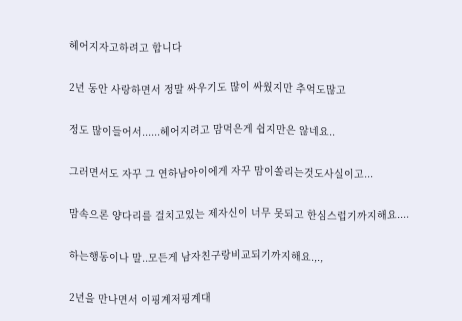헤어지자고하려고 합니다

2년 동안 사랑하면서 정말 싸우기도 많이 싸웠지만 추억도많고

정도 많이들어서......헤어지려고 맘먹은게 쉽지만은 않네요..

그러면서도 자꾸 그 연하남아이에게 자꾸 맘이쏠리는것도사실이고...

맘속으론 양다리를 걸치고있는 제자신이 너무 못되고 한심스럽기까지해요....

하는행동이나 말..모든게 남자친구랑비교되기까지해요.,.,

2년을 만나면서 이핑계저핑계대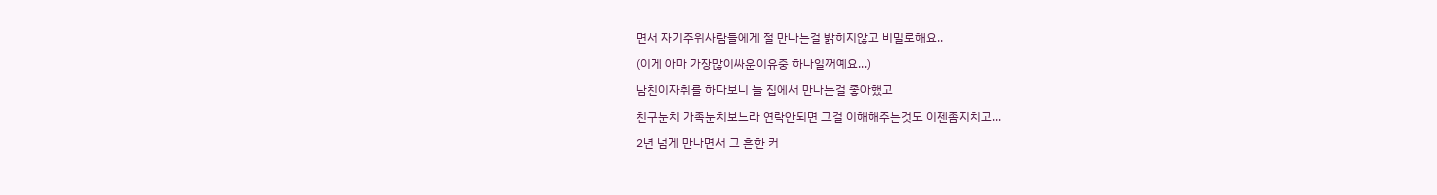면서 자기주위사람들에게 절 만나는걸 밝히지않고 비밀로해요..

(이게 아마 가장많이싸운이유중 하나일꺼예요...)

남친이자취를 하다보니 늘 집에서 만나는걸 좋아했고

친구눈치 가족눈치보느라 연락안되면 그걸 이해해주는것도 이젠좀지치고...

2년 넘게 만나면서 그 흔한 커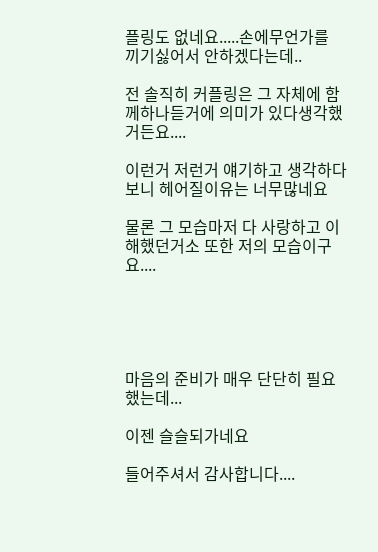플링도 없네요.....손에무언가를 끼기싫어서 안하겠다는데..

전 솔직히 커플링은 그 자체에 함께하나듣거에 의미가 있다생각했거든요....

이런거 저런거 얘기하고 생각하다보니 헤어질이유는 너무많네요

물론 그 모습마저 다 사랑하고 이해했던거소 또한 저의 모습이구요....





마음의 준비가 매우 단단히 필요했는데...

이젠 슬슬되가네요

들어주셔서 감사합니다....